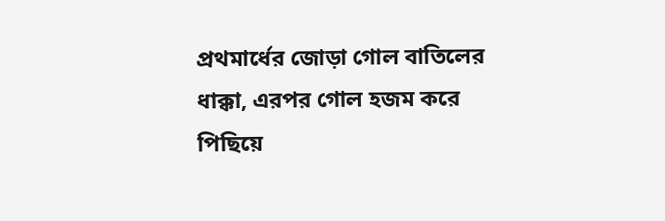প্রথমার্ধের জোড়া গোল বাতিলের ধাক্কা, এরপর গোল হজম করে পিছিয়ে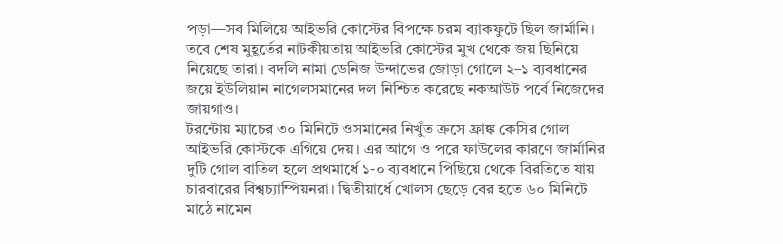পড়া—সব মিলিয়ে আইভরি কোস্টের বিপক্ষে চরম ব্যাকফুটে ছিল জার্মানি। তবে শেষ মুহূর্তের নাটকীয়তায় আইভরি কোস্টের মুখ থেকে জয় ছিনিয়ে নিয়েছে তারা। বদলি নামা ডেনিজ উন্দাভের জোড়া গোলে ২–১ ব্যবধানের জয়ে ইউলিয়ান নাগেলসমানের দল নিশ্চিত করেছে নকআউট পর্বে নিজেদের জায়গাও।
টরন্টোয় ম্যাচের ৩০ মিনিটে ওসমানের নিখুঁত ক্রসে ফ্রাঙ্ক কেসির গোল আইভরি কোস্টকে এগিয়ে দেয়। এর আগে ও পরে ফাউলের কারণে জার্মানির দুটি গোল বাতিল হলে প্রথমার্ধে ১-০ ব্যবধানে পিছিয়ে থেকে বিরতিতে যায় চারবারের বিশ্বচ্যাম্পিয়নরা। দ্বিতীয়ার্ধে খোলস ছেড়ে বের হতে ৬০ মিনিটে মাঠে নামেন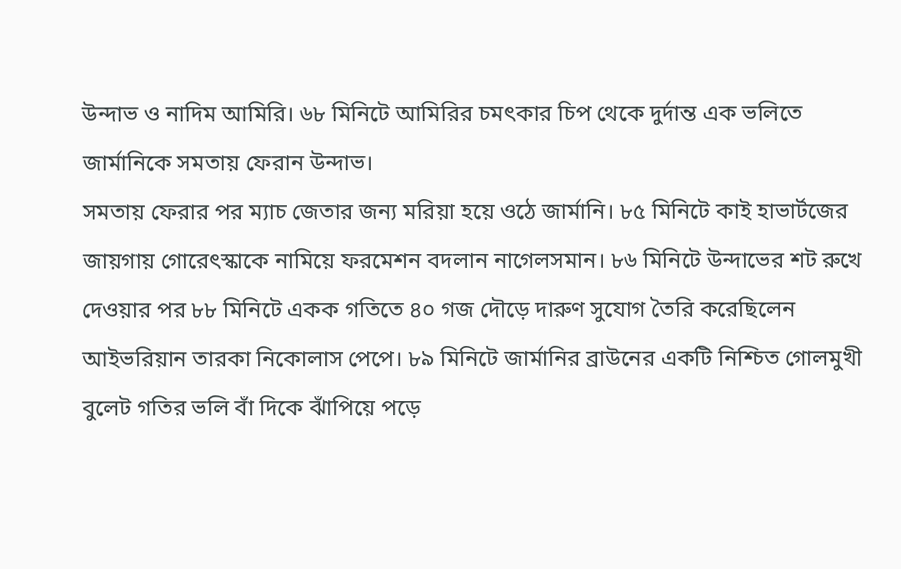উন্দাভ ও নাদিম আমিরি। ৬৮ মিনিটে আমিরির চমৎকার চিপ থেকে দুর্দান্ত এক ভলিতে জার্মানিকে সমতায় ফেরান উন্দাভ।
সমতায় ফেরার পর ম্যাচ জেতার জন্য মরিয়া হয়ে ওঠে জার্মানি। ৮৫ মিনিটে কাই হাভার্টজের জায়গায় গোরেৎস্কাকে নামিয়ে ফরমেশন বদলান নাগেলসমান। ৮৬ মিনিটে উন্দাভের শট রুখে দেওয়ার পর ৮৮ মিনিটে একক গতিতে ৪০ গজ দৌড়ে দারুণ সুযোগ তৈরি করেছিলেন আইভরিয়ান তারকা নিকোলাস পেপে। ৮৯ মিনিটে জার্মানির ব্রাউনের একটি নিশ্চিত গোলমুখী বুলেট গতির ভলি বাঁ দিকে ঝাঁপিয়ে পড়ে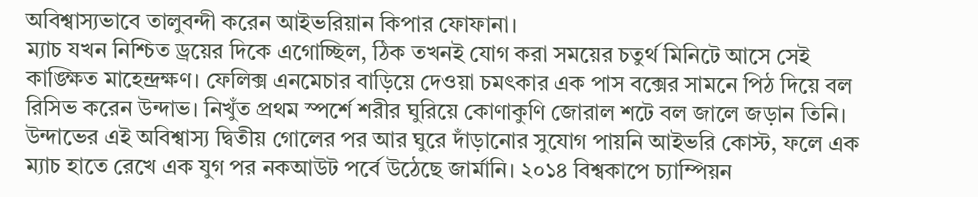অবিশ্বাস্যভাবে তালুবন্দী করেন আইভরিয়ান কিপার ফোফানা।
ম্যাচ যখন নিশ্চিত ড্রয়ের দিকে এগোচ্ছিল, ঠিক তখনই যোগ করা সময়ের চতুর্থ মিনিটে আসে সেই কাঙ্ক্ষিত মাহেন্দ্রক্ষণ। ফেলিক্স এনমেচার বাড়িয়ে দেওয়া চমৎকার এক পাস বক্সের সামনে পিঠ দিয়ে বল রিসিভ করেন উন্দাভ। নিখুঁত প্রথম স্পর্শে শরীর ঘুরিয়ে কোণাকুণি জোরাল শটে বল জালে জড়ান তিনি। উন্দাভের এই অবিশ্বাস্য দ্বিতীয় গোলের পর আর ঘুরে দাঁড়ানোর সুযোগ পায়নি আইভরি কোস্ট, ফলে এক ম্যাচ হাতে রেখে এক যুগ পর নকআউট পর্বে উঠেছে জার্মানি। ২০১৪ বিশ্বকাপে চ্যাম্পিয়ন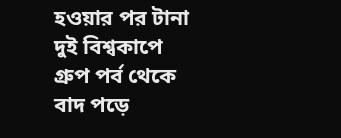হওয়ার পর টানা দুই বিশ্বকাপে গ্রুপ পর্ব থেকে বাদ পড়ে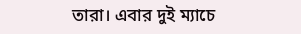তারা। এবার দুই ম্যাচে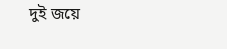দুই জয়ে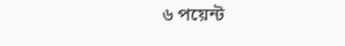৬ পয়েন্ট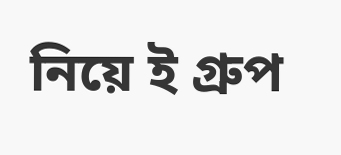নিয়ে ই গ্রুপ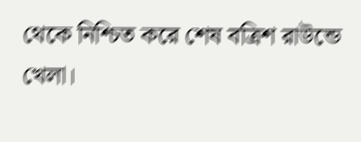থেকে নিশ্চিত করে শেষ বত্রিশ রাউন্ডে খেলা।